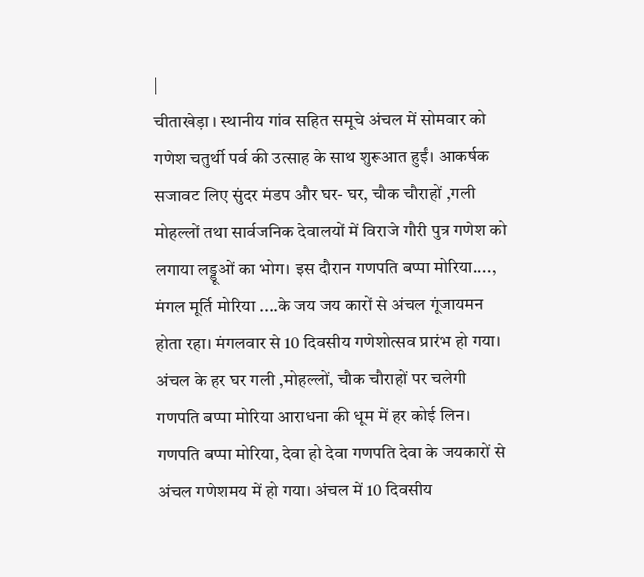|
चीताखेड़ा । स्थानीय गांव सहित समूचे अंचल में सोमवार को गणेश चतुर्थी पर्व की उत्साह के साथ शुरूआत हुईं। आकर्षक सजावट लिए सुंदर मंडप और घर- घर, चौक चौराहों ,गली मोहल्लों तथा सार्वजनिक देवालयों में विराजे गौरी पुत्र गणेश को लगाया लड्डूओं का भोग। इस दौरान गणपति बप्पा मोरिया...., मंगल मूर्ति मोरिया ....के जय जय कारों से अंचल गूंजायमन होता रहा। मंगलवार से 10 दिवसीय गणेशोत्सव प्रारंभ हो गया। अंचल के हर घर गली ,मोहल्लों, चौक चौराहों पर चलेगी गणपति बप्पा मोरिया आराधना की धूम में हर कोई लिन। गणपति बप्पा मोरिया, देवा हो देवा गणपति देवा के जयकारों से अंचल गणेशमय में हो गया। अंचल में 10 दिवसीय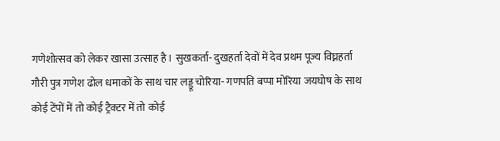गणेशोत्सव को लेकर खासा उत्साह है। सुखकर्ता- दुखहर्ता देवों में देव प्रथम पूज्य विघ्नहर्ता गौरी पुत्र गणेश ढोल धमाकों के साथ चार लड्डू चोरिया- गणपति बप्पा मोरिया जयघोष के साथ कोई टेंपों में तो कोई ट्रैक्टर में तो कोई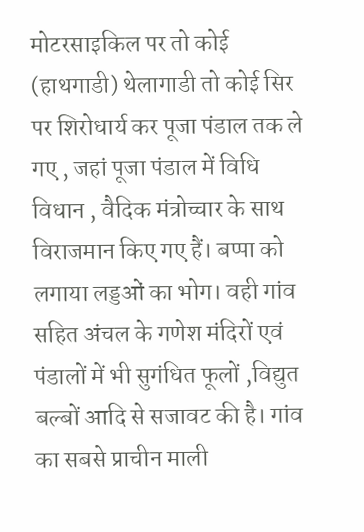मोटरसाइकिल पर तो कोई (हाथगाडी) थेलागाडी तो कोई सिर पर शिरोधार्य कर पूजा पंडाल तक ले गए , जहां पूजा पंडाल में विधि विधान , वैदिक मंत्रोच्चार के साथ विराजमान किए गए हैं। बप्पा को लगाया लड्डओं का भोग। वही गांव सहित अंचल के गणेश मंदिरों एवं पंडालों में भी सुगंधित फूलों ,विद्युत बल्बों आदि से सजावट की है। गांव का सबसे प्राचीन माली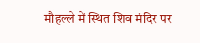मौहल्ले में स्थित शिव मंदिर पर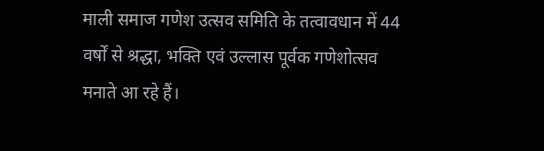माली समाज गणेश उत्सव समिति के तत्वावधान में 44 वर्षों से श्रद्धा, भक्ति एवं उल्लास पूर्वक गणेशोत्सव मनाते आ रहे हैं।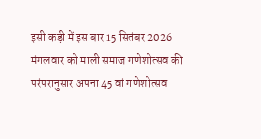इसी कड़ी में इस बार 15 सितंबर 2026 मंगलवार को माली समाज गणेशोत्सव की परंपरानुसार अपना 45 वां गणेशोत्सव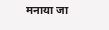मनाया जा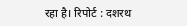रहा है। रिपोर्ट : दशरथ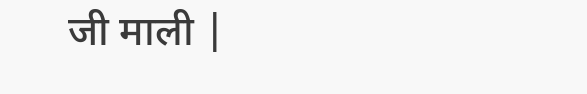जी माली |